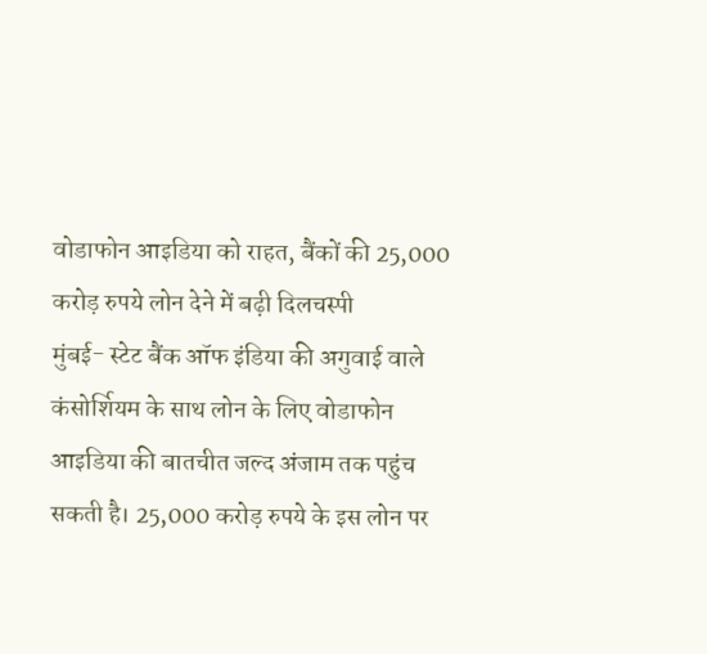वोडाफोन आइडिया को राहत, बैंकों की 25,000 करोड़ रुपये लोन देने में बढ़ी दिलचस्पी
मुंबई- स्टेट बैंक ऑफ इंडिया की अगुवाई वाले कंसोर्शियम के साथ लोन के लिए वोडाफोन आइडिया की बातचीत जल्द अंजाम तक पहुंच सकती है। 25,000 करोड़ रुपये के इस लोन पर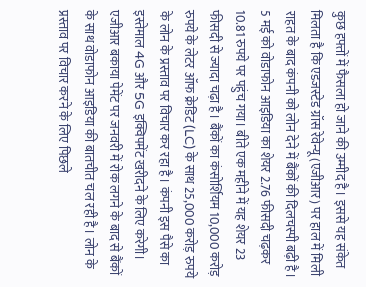कुछ हफ्तों में फैसला हो जाने की उम्मीद है। इससे यह संकेत मिलता है कि एडजस्टेड ग्रॉस रेवेन्यू (एजीआर) पर हाल में मिली राहत के बाद कंपनी को लोन देने में बैंकों की दिलचस्पी बढ़ी है।
5 मई को वोडाफोन आइडिया का शेयर 2.76 फीसदी चढ़कर 10.81 रुपये पर पहुंच गया। बीते एक महीने में यह शेयर 23 फीसदी से ज्यादा चढ़ा है। बैंकों का कंसोर्शियम 10,000 करोड़ रुपये के लेटर ऑफ क्रेडिट (LC) के साथ 25,000 करोड़ रुपये के लोन के प्रस्ताव पर विचार कर रहा है। कंपनी इस पैसे का इस्तेमाल 4G और 5G इक्विपमेंट खरीदने के लिए करेगी।
एजीआर बकाया पेमेंट पर जनवरी में रोक लगने के बाद से बैंकों के साथ वोडाफोन आइडिया की बातचीत चल रही है। लोन के प्रस्ताव पर विचार करने के लिए पिछले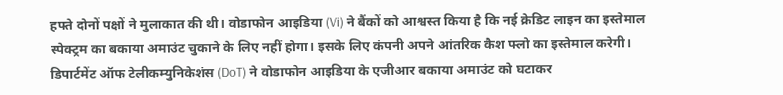हफ्ते दोनों पक्षों ने मुलाकात की थी। वोडाफोन आइडिया (Vi) ने बैंकों को आश्वस्त किया है कि नई क्रेडिट लाइन का इस्तेमाल स्पेक्ट्रम का बकाया अमाउंट चुकाने के लिए नहीं होगा। इसके लिए कंपनी अपने आंतरिक कैश फ्लो का इस्तेमाल करेगी।
डिपार्टमेंट ऑफ टेलीकम्युनिकेशंस (DoT) ने वोडाफोन आइडिया के एजीआर बकाया अमाउंट को घटाकर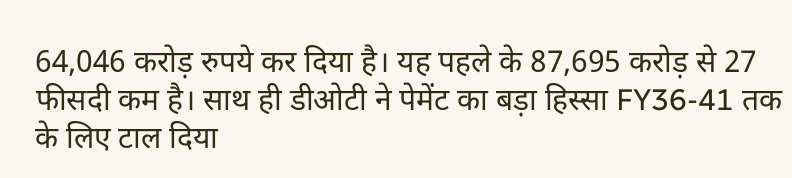64,046 करोड़ रुपये कर दिया है। यह पहले के 87,695 करोड़ से 27 फीसदी कम है। साथ ही डीओटी ने पेमेंट का बड़ा हिस्सा FY36-41 तक के लिए टाल दिया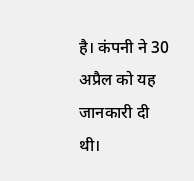है। कंपनी ने 30 अप्रैल को यह जानकारी दी थी।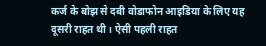कर्ज के बोझ से दबी वोडाफोन आइडिया के लिए यह दूसरी राहत थी। ऐसी पहली राहत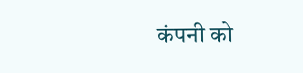कंपनी को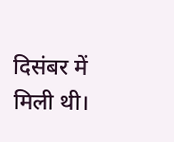दिसंबर में मिली थी।